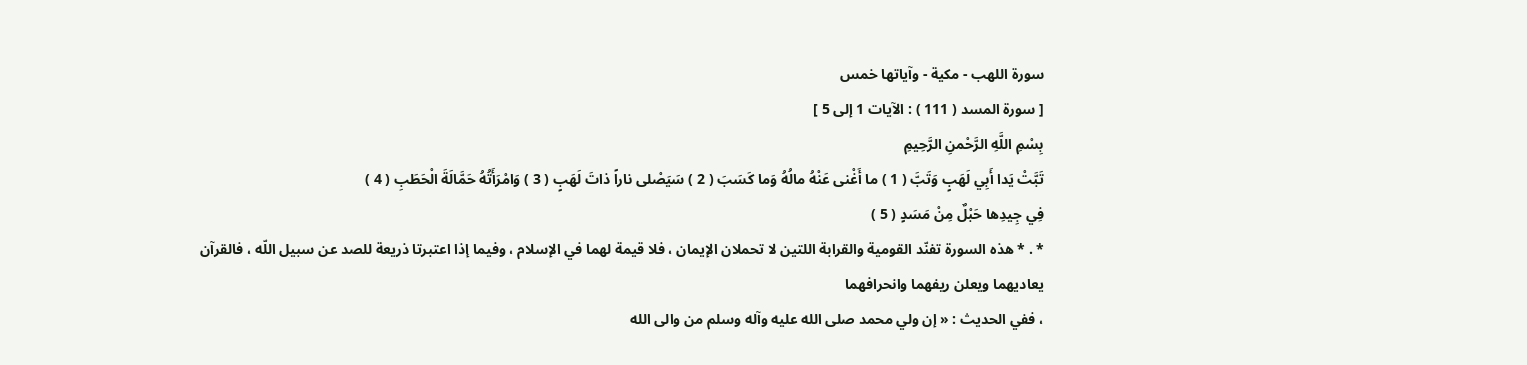سورة اللهب - مكية - وآياتها خمس
[ سورة المسد ( 111 ) : الآيات 1 إلى 5 ]
بِسْمِ اللَّهِ الرَّحْمنِ الرَّحِيمِ
تَبَّتْ يَدا أَبِي لَهَبٍ وَتَبَّ ( 1 ) ما أَغْنى عَنْهُ مالُهُ وَما كَسَبَ ( 2 ) سَيَصْلى ناراً ذاتَ لَهَبٍ ( 3 ) وَامْرَأَتُهُ حَمَّالَةَ الْحَطَبِ ( 4 )
فِي جِيدِها حَبْلٌ مِنْ مَسَدٍ ( 5 )
* . * هذه السورة تفنّد القومية والقرابة اللتين لا تحملان الإيمان ، فلا قيمة لهما في الإسلام ، وفيما إذا اعتبرتا ذريعة للصد عن سبيل اللّه ، فالقرآن يعاديهما ويعلن ريفهما وانحرافهما
، ففي الحديث : « إن ولي محمد صلى الله عليه وآله وسلم من والى الله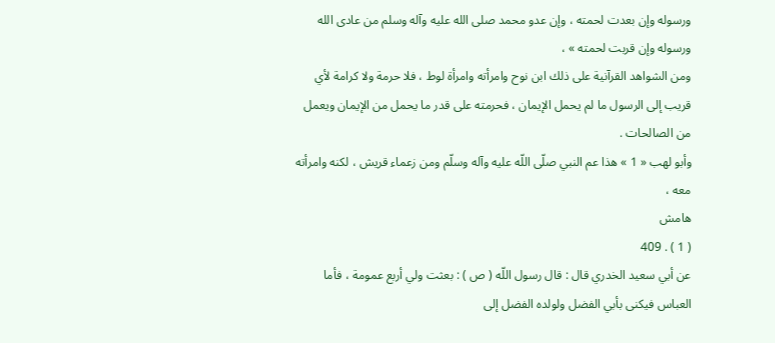ورسوله وإن بعدت لحمته ، وإن عدو محمد صلى الله عليه وآله وسلم من عادى الله ورسوله وإن قربت لحمته » ،
ومن الشواهد القرآنية على ذلك ابن نوح وامرأته وامرأة لوط ، فلا حرمة ولا كرامة لأي قريب إلى الرسول ما لم يحمل الإيمان ، فحرمته على قدر ما يحمل من الإيمان ويعمل من الصالحات .
وأبو لهب « 1 » هذا عم النبي صلّى اللّه عليه وآله وسلّم ومن زعماء قريش ، لكنه وامرأته معه ،
هامش
( 1 ) . 409
عن أبي سعيد الخدري قال : قال رسول اللّه ( ص ) : بعثت ولي أربع عمومة ، فأما العباس فيكنى بأبي الفضل ولولده الفضل إلى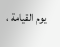يوم القيامة ،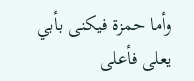وأما حمزة فيكنى بأبي يعلى فأعلى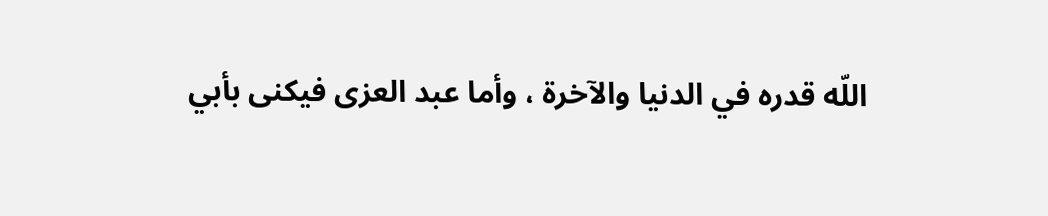اللّه قدره في الدنيا والآخرة ، وأما عبد العزى فيكنى بأبي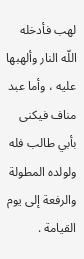لهب فأدخله اللّه النار وألهبها عليه ، وأما عبد مناف فيكنى بأبي طالب فله ولولده المطولة والرفعة إلى يوم القيامة .